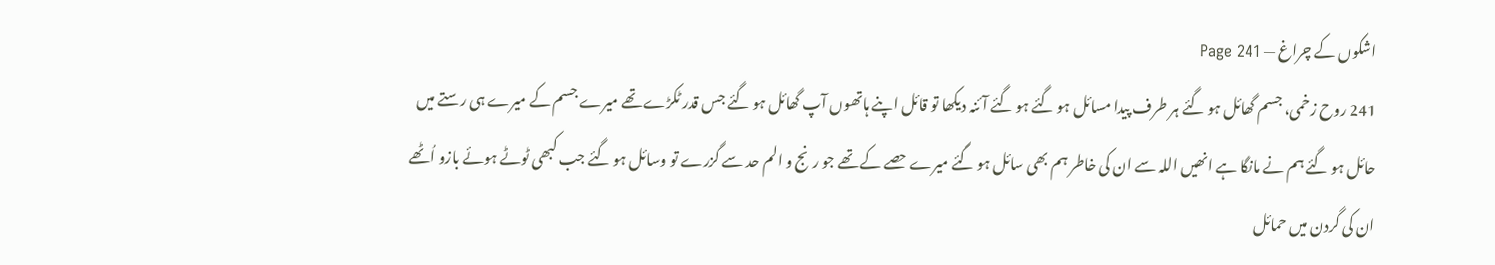اشکوں کے چراغ — Page 241
241 روح زخمی، جسم گھائل ہو گئے ہر طرف پیدا مسائل ہو گئے ہو گئے آئنہ دیکھا تو قائل اپنے ہاتھوں آپ گھائل ہو گئے جس قدر ٹکڑے تھے میرے جسم کے میرے ہی رستے میں حائل ہو گئے ہم نے مانگا ہے انھیں اللہ سے ان کی خاطر ہم بھی سائل ہو گئے میرے حصے کے تھے جو رنج و الم حد سے گزرے تو وسائل ہو گئے جب کبھی ٹوٹے ہوئے بازو اُٹھے ان کی گردن میں حمائل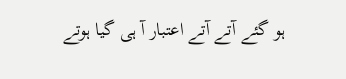ہو گئے آتے آتے اعتبار آ ہی گیا ہوتے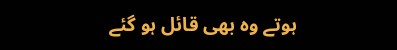ہوتے وہ بھی قائل ہو گئے